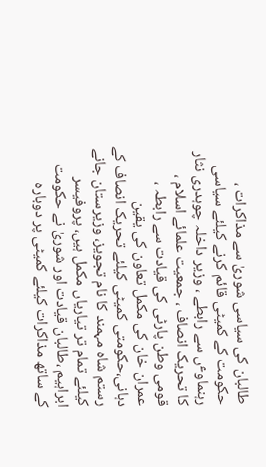طالبان کی سیاسی شوریٰ سے مذاکرات ، حکومت کے کمیٹی قائم کرنے کیلئے سیاسی رہنماوٴں سے رابطے ، وزیر داخلہ چوہدری نثار کا تحریک انصاف ، جمعیت علمائے اسلام ، قومی وطن پارٹی کی قیادت سے رابطہ ، عمران خان کی مکمل تعاون کی یقین دہانی،حکومتی کمیٹی کیلئے تحریک انصاف کے رستم شاہ مہمند کا نام تجویز، وزیرستان جانے کیلئے تمام تر تیاریاں مکمل ہیں، پروفیسر ابراہیم ،طالبان قیادت اور شوریٰ نے حکومت کے ساتھ مذاکرات کیلئے کمیٹی پر دوبارہ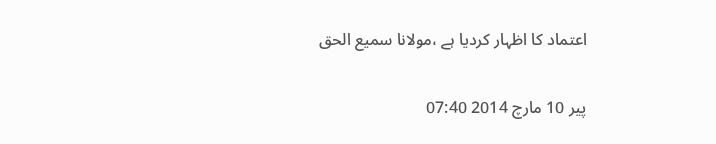اعتماد کا اظہار کردیا ہے ،مولانا سمیع الحق

پیر 10 مارچ 2014 07:40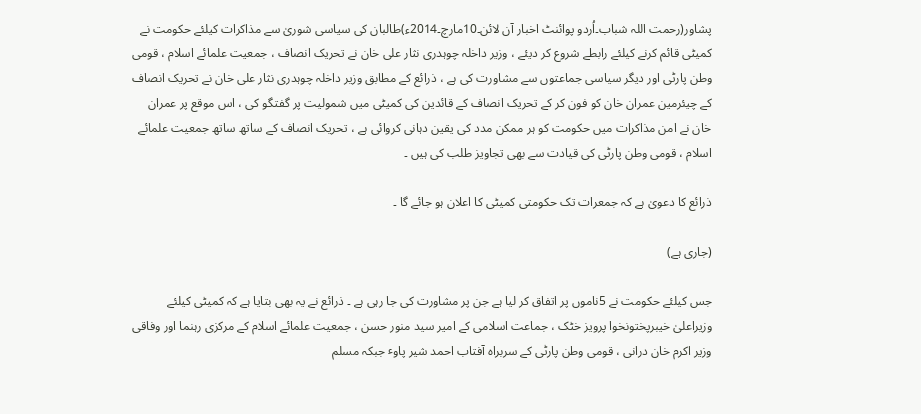پشاور(رحمت اللہ شباب۔اُردو پوائنٹ اخبار آن لائن۔10مارچ۔2014ء)طالبان کی سیاسی شوریٰ سے مذاکرات کیلئے حکومت نے کمیٹی قائم کرنے کیلئے رابطے شروع کر دیئے ، وزیر داخلہ چوہدری نثار علی خان نے تحریک انصاف ، جمعیت علمائے اسلام ، قومی وطن پارٹی اور دیگر سیاسی جماعتوں سے مشاورت کی ہے ، ذرائع کے مطابق وزیر داخلہ چوہدری نثار علی خان نے تحریک انصاف کے چیئرمین عمران خان کو فون کر کے تحریک انصاف کے قائدین کی کمیٹی میں شمولیت پر گفتگو کی ، اس موقع پر عمران خان نے امن مذاکرات میں حکومت کو ہر ممکن مدد کی یقین دہانی کروائی ہے ، تحریک انصاف کے ساتھ ساتھ جمعیت علمائے اسلام ، قومی وطن پارٹی کی قیادت سے بھی تجاویز طلب کی ہیں ۔

ذرائع کا دعویٰ ہے کہ جمعرات تک حکومتی کمیٹی کا اعلان ہو جائے گا ۔

(جاری ہے)

جس کیلئے حکومت نے 5ناموں پر اتفاق کر لیا ہے جن پر مشاورت کی جا رہی ہے ۔ ذرائع نے یہ بھی بتایا ہے کہ کمیٹی کیلئے وزیراعلیٰ خیبرپختونخوا پرویز خٹک ، جماعت اسلامی کے امیر سید منور حسن ، جمعیت علمائے اسلام کے مرکزی رہنما اور وفاقی وزیر اکرم خان درانی ، قومی وطن پارٹی کے سربراہ آفتاب احمد شیر پاوٴ جبکہ مسلم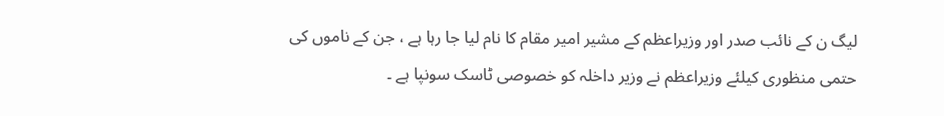لیگ ن کے نائب صدر اور وزیراعظم کے مشیر امیر مقام کا نام لیا جا رہا ہے ، جن کے ناموں کی حتمی منظوری کیلئے وزیراعظم نے وزیر داخلہ کو خصوصی ٹاسک سونپا ہے ۔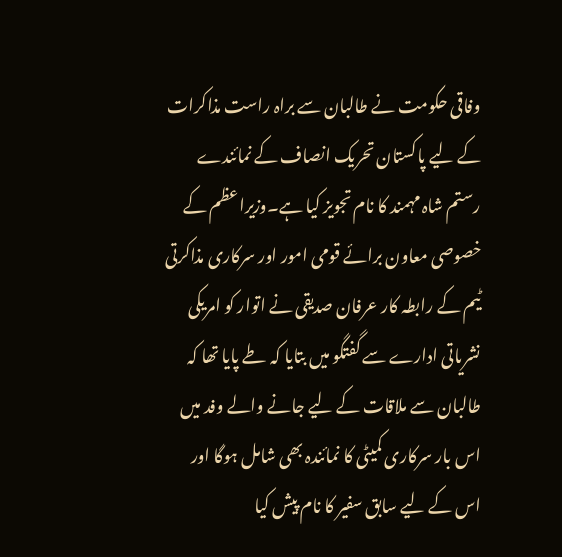وفاقی حکومت نے طالبان سے براہ راست مذاکرات کے لیے پاکستان تحریک انصاف کے نمائندے رستم شاہ مہمند کا نام تجویز کیا ہے۔وزیراعظم کے خصوصی معاون برائے قومی امور اور سرکاری مذاکرتی ٹیم کے رابطہ کار عرفان صدیقی نے اتوار کو امریکی نشریاتی ادارے سے گفتگو میں بتایا کہ طے پایا تھا کہ طالبان سے ملاقات کے لیے جانے والے وفد میں اس بار سرکاری کمیٹی کا نمائندہ بھی شامل ہوگا اور اس کے لیے سابق سفیر کا نام پیش کیا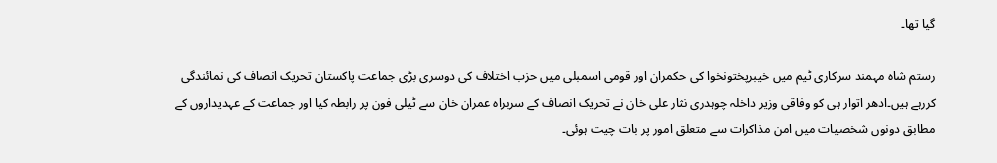گیا تھا۔

رستم شاہ مہمند سرکاری ٹیم میں خیبرپختونخوا کی حکمران اور قومی اسمبلی میں حزب اختلاف کی دوسری بڑی جماعت پاکستان تحریک انصاف کی نمائندگی کررہے ہیں۔ادھر اتوار ہی کو وفاقی وزیر داخلہ چوہدری نثار علی خان نے تحریک انصاف کے سربراہ عمران خان سے ٹیلی فون پر رابطہ کیا اور جماعت کے عہدیداروں کے مطابق دونوں شخصیات میں امن مذاکرات سے متعلق امور پر بات چیت ہوئی۔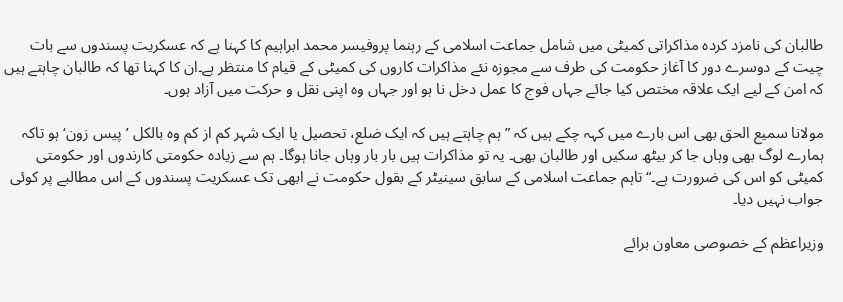طالبان کی نامزد کردہ مذاکراتی کمیٹی میں شامل جماعت اسلامی کے رہنما پروفیسر محمد ابراہیم کا کہنا ہے کہ عسکریت پسندوں سے بات چیت کے دوسرے دور کا آغاز حکومت کی طرف سے مجوزہ نئے مذاکرات کاروں کی کمیٹی کے قیام کا منتظر ہے۔ان کا کہنا تھا کہ طالبان چاہتے ہیں کہ امن کے لیے ایک علاقہ مختص کیا جائے جہاں فوج کا عمل دخل نا ہو اور جہاں وہ اپنی نقل و حرکت میں آزاد ہوں۔

مولانا سمیع الحق بھی اس بارے میں کہہ چکے ہیں کہ ”ہم چاہتے ہیں کہ ایک ضلع، تحصیل یا ایک شہر کم از کم وہ بالکل ’پیس زون‘ ہو تاکہ ہمارے لوگ بھی وہاں جا کر بیٹھ سکیں اور طالبان بھی۔ یہ تو مذاکرات ہیں بار بار وہاں جانا ہوگا۔ ہم سے زیادہ حکومتی کارندوں اور حکومتی کمیٹی کو اس کی ضرورت ہے۔“تاہم جماعت اسلامی کے سابق سینیٹر کے بقول حکومت نے ابھی تک عسکریت پسندوں کے اس مطالبے پر کوئی جواب نہیں دیا۔

وزیراعظم کے خصوصی معاون برائے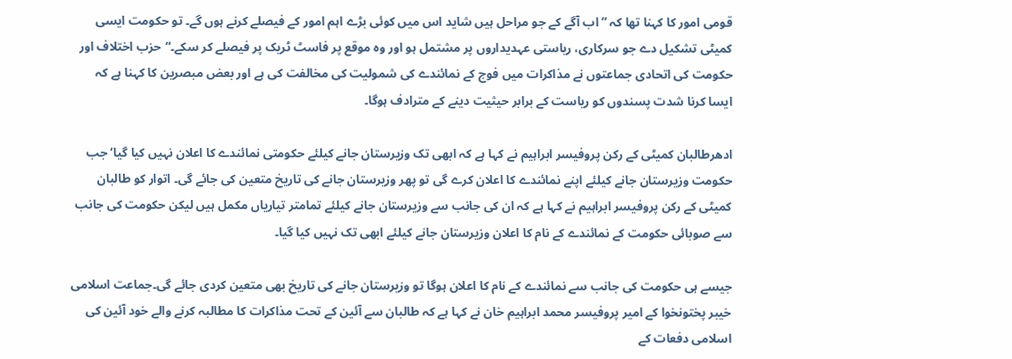قومی امور کا کہنا تھا کہ ”اب آگے کے جو مراحل ہیں شاید اس میں کوئی بڑے اہم امور کے فیصلے کرنے ہوں گے۔ تو حکومت ایسی کمیٹی تشکیل دے جو سرکاری، ریاستی عہدیداروں پر مشتمل ہو اور وہ موقع پر فاسٹ ٹریک پر فیصلے کر سکے۔“حزب اختلاف اور حکومت کی اتحادی جماعتوں نے مذاکرات میں فوج کے نمائندے کی شمولیت کی مخالفت کی ہے اور بعض مبصرین کا کہنا ہے کہ ایسا کرنا شدت پسندوں کو ریاست کے برابر حیثیت دینے کے مترادف ہوگا۔

ادھرطالبان کمیٹی کے رکن پروفیسر ابراہیم نے کہا ہے کہ ابھی تک وزیرستان جانے کیلئے حکومتی نمائندے کا اعلان نہیں کیا گیا‘ جب حکومت وزیرستان جانے کیلئے اپنے نمائندے کا اعلان کرے گی تو پھر وزیرستان جانے کی تاریخ متعین کی جائے گی۔ اتوار کو طالبان کمیٹی کے رکن پروفیسر ابراہیم نے کہا ہے کہ ان کی جانب سے وزیرستان جانے کیلئے تمامتر تیاریاں مکمل ہیں لیکن حکومت کی جانب سے صوبائی حکومت کے نمائندے کے نام کا اعلان وزیرستان جانے کیلئے ابھی تک نہیں کیا گیا۔

جیسے ہی حکومت کی جانب سے نمائندے کے نام کا اعلان ہوگا تو وزیرستان جانے کی تاریخ بھی متعین کردی جائے گی۔جماعت اسلامی خیبر پختونخوا کے امیر پروفیسر محمد ابراہیم خان نے کہا ہے کہ طالبان سے آئین کے تحت مذاکرات کا مطالبہ کرنے والے خود آئین کی اسلامی دفعات کے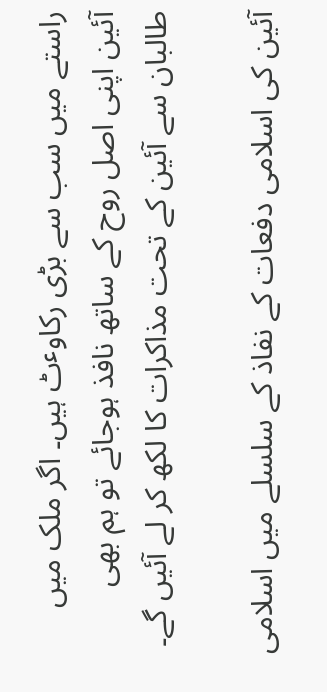راستے میں سب سے بڑی رکاوٴٹ ہیں۔ اگر ملک میں آئین اپنی اصل روح کے ساتھ نافذ ہوجائے تو ہم بھی طالبان سے آئین کے تحت مذاکرات کا لکھ کر لے آئیں گے۔

آئین کی اسلامی دفعات کے نفاذ کے سلسلے میں اسلامی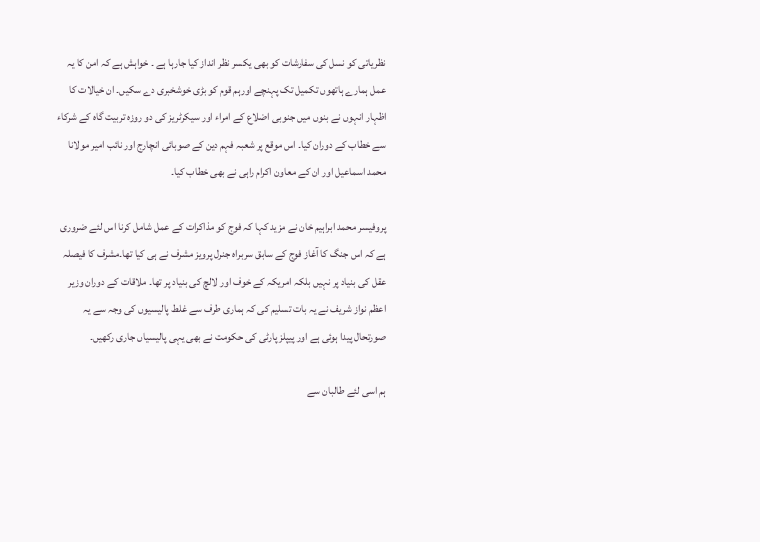نظریاتی کو نسل کی سفارشات کو بھی یکسر نظر انداز کیا جارہا ہے ۔ خواہش ہے کہ امن کا یہ عمل ہمارے ہاتھوں تکمیل تک پہنچے اورہم قوم کو بڑی خوشخبری دے سکیں۔ ان خیالات کا اظہار انہوں نے بنوں میں جنوبی اضلاع کے امراء اور سیکرٹریز کی دو روزہ تربیت گاہ کے شرکاء سے خطاب کے دوران کیا۔ اس موقع پر شعبہ فہم دین کے صوبائی انچارج اور نائب امیر مولانا محمد اسماعیل اور ان کے معاون اکرام راہی نے بھی خطاب کیا۔

پروفیسر محمد ابراہیم خان نے مزید کہا کہ فوج کو مذاکرات کے عمل شامل کرنا اس لئے ضروری ہے کہ اس جنگ کا آغاز فوج کے سابق سربراہ جنرل پرویز مشرف نے ہی کیا تھا۔مشرف کا فیصلہ عقل کی بنیاد پر نہیں بلکہ امریکہ کے خوف اور لالچ کی بنیاد پر تھا۔ ملاقات کے دوران وزیر اعظم نواز شریف نے یہ بات تسلیم کی کہ ہماری طرف سے غلط پالیسیوں کی وجہ سے یہ صورتحال پیدا ہوئی ہے اور پیپلز پارٹی کی حکومت نے بھی یہی پالیسیاں جاری رکھیں۔

ہم اسی لئے طالبان سے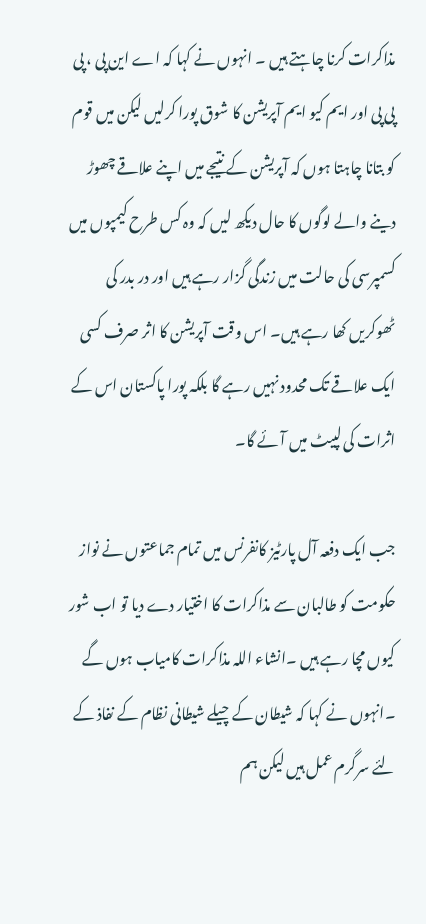مذاکرات کرنا چاہتے ہیں ۔ انہوں نے کہا کہ اے این پی ، پی پی پی اور ایم کیو ایم آپریشن کا شوق پورا کرلیں لیکن میں قوم کو بتانا چاہتا ہوں کہ آپریشن کے نتیجے میں اپنے علاقے چھوڑ دینے والے لوگوں کا حال دیکھ لیں کہ وہ کس طرح کیمپوں میں کسمپرسی کی حالت میں زندگی گزار رہے ہیں اور در بدر کی ٹھوکریں کھا رہے ہیں۔ اس وقت آپریشن کا اثر صرف کسی ایک علاقے تک محدود نہیں رہے گا بلکہ پورا پاکستان اس کے اثرات کی لپیٹ میں آئے گا۔

جب ایک دفعہ آل پارٹیز کانفرنس میں تمام جماعتوں نے نواز حکومت کو طالبان سے مذاکرات کا اختیار دے دیا تو اب شور کیوں مچا رہے ہیں ۔انشاء اللہ مذاکرات کامیاب ہوں گے ۔انہوں نے کہا کہ شیطان کے چیلے شیطانی نظام کے نفاذ کے لئے سرگرم عمل ہیں لیکن ہم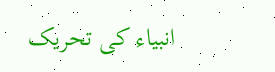انبیاء کی تحریک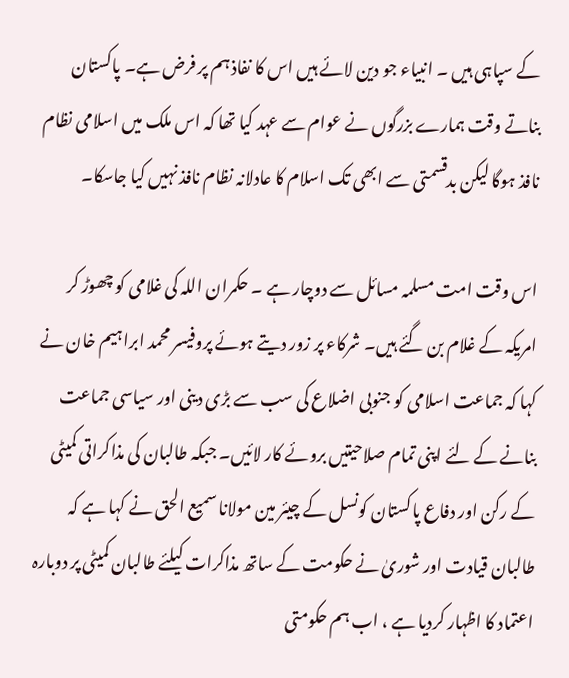کے سپاہی ہیں ۔ انبیاء جو دین لائے ہیں اس کا نفاذ ہم پر فرض ہے۔ پاکستان بناتے وقت ہمارے بزرگوں نے عوام سے عہد کیا تھا کہ اس ملک میں اسلامی نظام نافذ ہوگا لیکن بدقسمتی سے ابھی تک اسلام کا عادلانہ نظام نافذ نہیں کیا جاسکا۔

اس وقت امت مسلمہ مسائل سے دوچار ہے ۔ حکمران اللہ کی غلامی کو چھوڑ کر امریکہ کے غلام بن گئے ہیں۔ شرکاء پر زور دیتے ہوئے پروفیسر محمد ابراہیم خان نے کہا کہ جماعت اسلامی کو جنوبی اضلاع کی سب سے بڑی دینی اور سیاسی جماعت بنانے کے لئے اپنی تمام صلاحیتیں بروئے کار لائیں۔ جبکہ طالبان کی مذاکراتی کمیٹی کے رکن اور دفاع پاکستان کونسل کے چیئر مین مولانا سمیع الحق نے کہا ہے کہ طالبان قیادت اور شوریٰ نے حکومت کے ساتھ مذاکرات کیلئے طالبان کمیٹی پر دوبارہ اعتماد کا اظہار کردیا ہے ، اب ہم حکومتی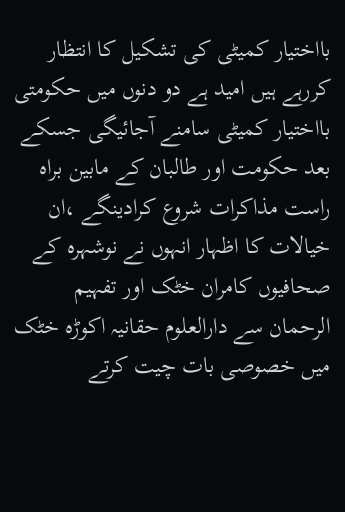بااختیار کمیٹی کی تشکیل کا انتظار کررہے ہیں امید ہے دو دنوں میں حکومتی بااختیار کمیٹی سامنے آجائیگی جسکے بعد حکومت اور طالبان کے مابین براہ راست مذاکرات شروع کرادینگے ،ان خیالات کا اظہار انہوں نے نوشہرہ کے صحافیوں کامران خٹک اور تفہیم الرحمان سے دارالعلوم حقانیہ اکوڑہ خٹک میں خصوصی بات چیت کرتے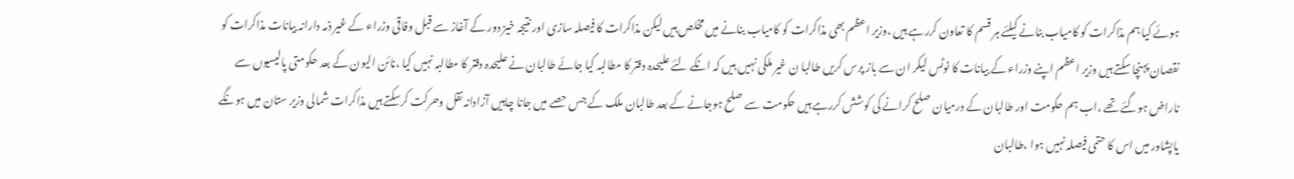ہوئے کیا ہم مذاکرات کو کامیاب بنانے کیلئے ہر قسم کا تعاون کررہے ہیں ،وزیر اعظم بھی مذاکرات کو کامیاب بنانے میں مخلص ہیں لیکن مذاکرات کا فیصلہ سازی اور نتیجہ خیز دور کے آغاز سے قبل وفاقی وزراء کے غیر ذمہ دارانہ بیانات مذاکرات کو نقصان پہنچا سکتے ہیں وزیر اعظم اپنے وزراء کے بیانات کا نوٹس لیکر ان سے باز پرس کریں طالبا ن غیر ملکی نہیں ہیں کہ انکے لئے علیحدہ دفتر کا مطالبہ کیا جائے طالبان نے علیحدہ دفتر کا مطالبہ نہیں کیا ،نائن الیون کے بعد حکومتی پالیسیوں سے ناراض ہوگئے تھے ،اب ہم حکومت اور طالبان کے درمیان صلح کرانے کی کوشش کررہے ہیں حکومت سے صلح ہوجانے کے بعد طالبان ملک کے جس حصے میں جانا چاہیں آزادانہ نقل وحرکت کرسکتے ہیں مذاکرات شمالی وزیر ستان میں ہونگے یاپشاور میں اس کا حتمی فیصلہ نہیں ہوا ،طالبان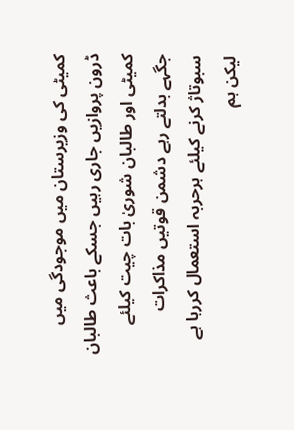کمیٹی کی وزیرستان میں موجودگی میں ڈرون پروازیں جاری رہیں جسکے باعث طالبان کمیٹی اور طالبان شوریٰ بات چیت کیلئے جگہے بدلتے رہے دشمن قوتیں مذاکرات سبوتاژ کرنے کیلئے ہرحربہ استعمال کررہا ہے لیکن ہم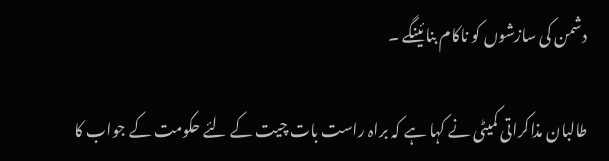دشمن کی سازشوں کو ناکام بنائینگے ۔

طالبان مذاکراتی کمیٹی نے کہا ہے کہ براہ راست بات چیت کے لئے حکومت کے جواب کا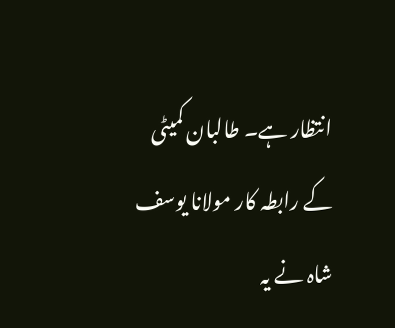انتظار ہے۔ طالبان کمیٹی کے رابطہ کار مولانا یوسف شاہ نے یہ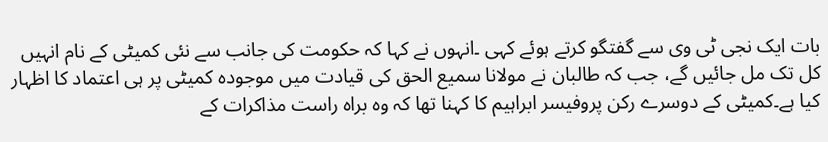بات ایک نجی ٹی وی سے گفتگو کرتے ہوئے کہی ۔انہوں نے کہا کہ حکومت کی جانب سے نئی کمیٹی کے نام انہیں کل تک مل جائیں گے، جب کہ طالبان نے مولانا سمیع الحق کی قیادت میں موجودہ کمیٹی پر ہی اعتماد کا اظہار کیا ہے۔کمیٹی کے دوسرے رکن پروفیسر ابراہیم کا کہنا تھا کہ وہ براہ راست مذاکرات کے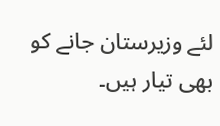لئے وزیرستان جانے کو بھی تیار ہیں۔